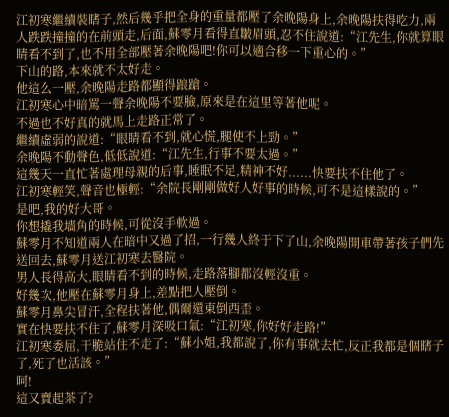江初寒繼續裝瞎子,然后幾乎把全身的重量都壓了余晚陽身上,余晚陽扶得吃力,兩人跌跌撞撞的在前頭走,后面,蘇零月看得直皺眉頭,忍不住說道:“江先生,你就算眼睛看不到了,也不用全部壓著余晚陽吧!你可以適合移一下重心的。”
下山的路,本來就不太好走。
他這么一壓,余晚陽走路都顯得踉蹌。
江初寒心中暗罵一聲余晚陽不要臉,原來是在這里等著他呢。
不過也不好真的就馬上走路正常了。
繼續虛弱的說道:“眼睛看不到,就心慌,腿使不上勁。”
余晚陽不動聲色,低低說道:“江先生,行事不要太過。”
這幾天一直忙著處理母親的后事,睡眠不足,精神不好......快要扶不住他了。
江初寒輕笑,聲音也極輕:“余院長剛剛做好人好事的時候,可不是這樣說的。”
是吧,我的好大哥。
你想撬我墻角的時候,可從沒手軟過。
蘇零月不知道兩人在暗中又過了招,一行幾人終于下了山,余晚陽開車帶著孩子們先送回去,蘇零月送江初寒去醫院。
男人長得高大,眼睛看不到的時候,走路落腳都沒輕沒重。
好幾次,他壓在蘇零月身上,差點把人壓倒。
蘇零月鼻尖冒汗,全程扶著他,偶爾還東倒西歪。
實在快要扶不住了,蘇零月深吸口氣:“江初寒,你好好走路!”
江初寒委屈,干脆站住不走了:“蘇小姐,我都說了,你有事就去忙,反正我都是個瞎子了,死了也活該。”
呵!
這又賣起茶了?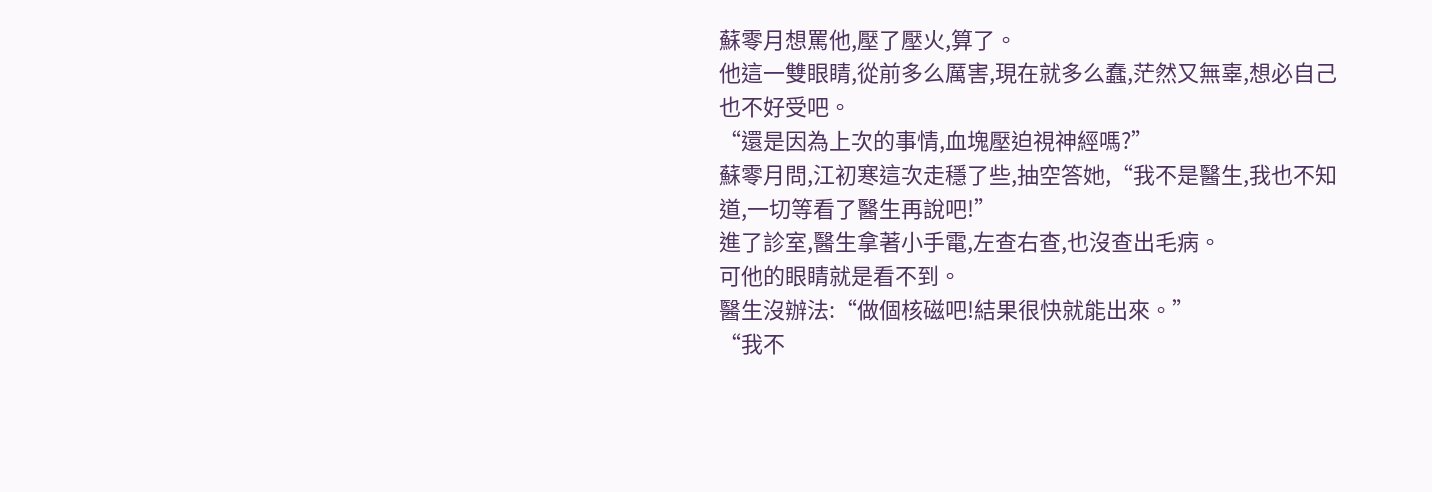蘇零月想罵他,壓了壓火,算了。
他這一雙眼睛,從前多么厲害,現在就多么蠢,茫然又無辜,想必自己也不好受吧。
“還是因為上次的事情,血塊壓迫視神經嗎?”
蘇零月問,江初寒這次走穩了些,抽空答她,“我不是醫生,我也不知道,一切等看了醫生再說吧!”
進了診室,醫生拿著小手電,左查右查,也沒查出毛病。
可他的眼睛就是看不到。
醫生沒辦法:“做個核磁吧!結果很快就能出來。”
“我不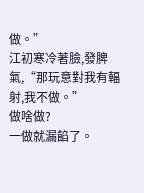做。”
江初寒冷著臉,發脾氣,“那玩意對我有輻射,我不做。”
做啥做?
一做就漏餡了。